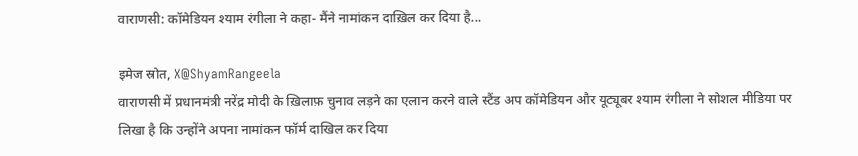वाराणसी: कॉमेडियन श्याम रंगीला ने कहा- मैंने नामांकन दाख़िल कर दिया है...

इमेज स्रोत, X@ShyamRangeela
वाराणसी में प्रधानमंत्री नरेंद्र मोदी के ख़िलाफ़ चुनाव लड़ने का एलान करने वाले स्टैंड अप कॉमेडियन और यूट्यूबर श्याम रंगीला ने सोशल मीडिया पर लिखा है कि उन्होंने अपना नामांकन फॉर्म दाखिल कर दिया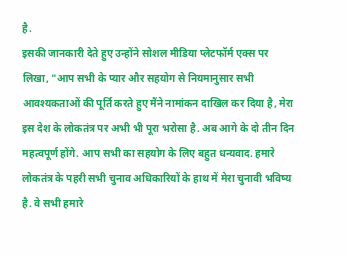है.
इसकी जानकारी देते हुए उन्होंने सोशल मीडिया प्लेटफॉर्म एक्स पर लिखा, "आप सभी के प्यार और सहयोग से नियमानुसार सभी आवश्यकताओं की पूर्ति करते हुए मैंने नामांकन दाखिल कर दिया है, मेरा इस देश के लोकतंत्र पर अभी भी पूरा भरोसा है. अब आगे के दो तीन दिन महत्वपूर्ण होंगे. आप सभी का सहयोग के लिए बहुत धन्यवाद. हमारे लोकतंत्र के पहरी सभी चुनाव अधिकारियों के हाथ में मेरा चुनावी भविष्य है. वे सभी हमारे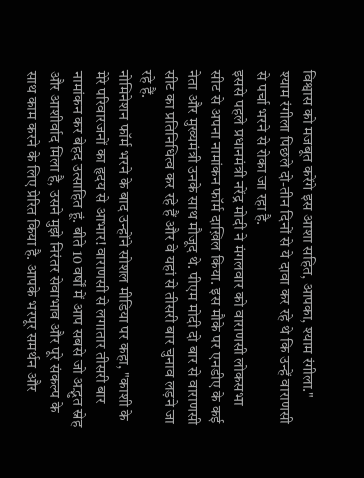विश्वास को मजबूत करेंगे इस आशा सहित, आपका, श्याम रंगीला."
श्याम रंगीला पिछले दो-तीन दिनों से ये दावा कर रहे थे कि उन्हें वाराणसी से पर्चा भरने से रोका जा रहा है.
इससे पहले प्रधानमंत्री नरेंद्र मोदी ने मंगलवार को वाराणसी लोकसभा सीट से अपना नामांकन फॉर्म दाख़िल किया. इस मौके पर एनडीए के कई नेता और मुख्यमंत्री उनके साथ मौजूद थे. पीएम मोदी दो बार से वाराणसी सीट का प्रतिनिधित्व कर रहे हैं और वे यहां से तीसरी बार चुनाव लड़ने जा रहे हैं.
नोमिनेशन फॉर्म भरने के बाद उन्होंने सोशल मीडिया पर कहा, "काशी के मेरे परिवारजनों का हृदय से आभार! वाराणसी से लगातार तीसरी बार नामांकन कर बेहद उत्साहित हूं. बीते 10 वर्षों में आप सबसे जो अद्भुत स्नेह और आशीर्वाद मिला है, उसने मुझे निरंतर सेवाभाव और पूरे संकल्प के साथ काम करने के लिए प्रेरित किया है. आपके भरपूर समर्थन और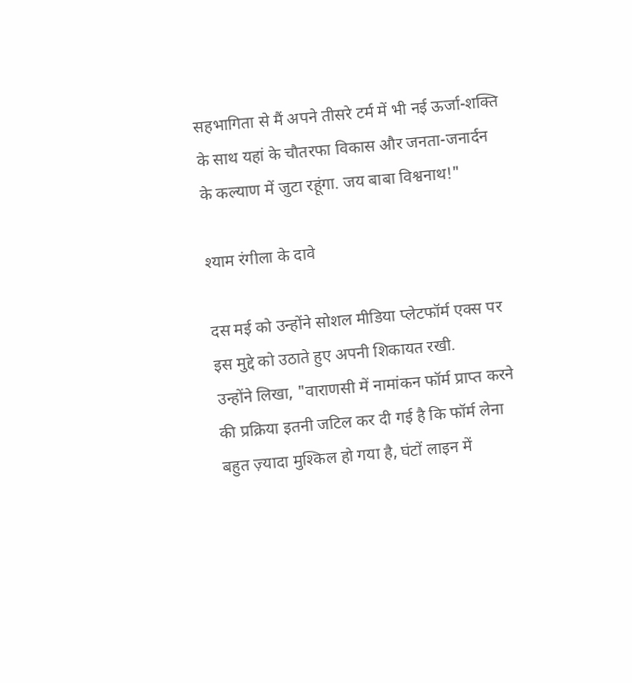सहभागिता से मैं अपने तीसरे टर्म में भी नई ऊर्जा-शक्ति के साथ यहां के चौतरफा विकास और जनता-जनार्दन के कल्याण में जुटा रहूंगा. जय बाबा विश्वनाथ!"

श्याम रंगीला के दावे

दस मई को उन्होंने सोशल मीडिया प्लेटफॉर्म एक्स पर इस मुद्दे को उठाते हुए अपनी शिकायत रखी.
उन्होंने लिखा, "वाराणसी में नामांकन फॉर्म प्राप्त करने की प्रक्रिया इतनी जटिल कर दी गई है कि फॉर्म लेना बहुत ज़्यादा मुश्किल हो गया है, घंटों लाइन में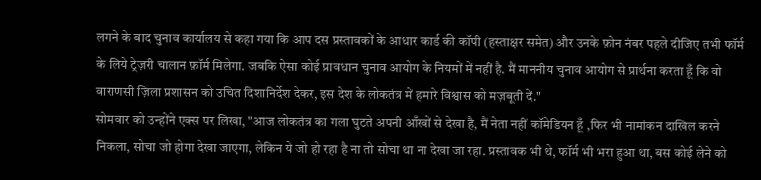लगने के बाद चुनाव कार्यालय से कहा गया कि आप दस प्रस्तावकों के आधार कार्ड की कॉपी (हस्ताक्षर समेत) और उनके फ़ोन नंबर पहले दीजिए तभी फॉर्म के लिये ट्रेज़री चालान फ़ॉर्म मिलेगा. जबकि ऐसा कोई प्रावधान चुनाव आयोग के नियमों में नहीं है. मैं माननीय चुनाव आयोग से प्रार्थना करता हूँ कि वो वाराणसी ज़िला प्रशासन को उचित दिशानिर्देश देकर, इस देश के लोकतंत्र में हमारे विश्वास को मज़बूती दें."
सोमवार को उन्होंने एक्स पर लिखा, "आज लोकतंत्र का गला घुटते अपनी आँखों से देखा है, मैं नेता नहीं कॉमेडियन हूँ ,फिर भी नामांकन दाखिल करने निकला, सोचा जो होगा देखा जाएगा, लेकिन ये जो हो रहा है ना तो सोचा था ना देखा जा रहा. प्रस्तावक भी थे, फॉर्म भी भरा हुआ था, बस कोई लेने को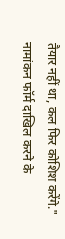तैयार नहीं था, कल फिर कोशिश करेंगे."
नामांकन फॉर्म दाखिल करने के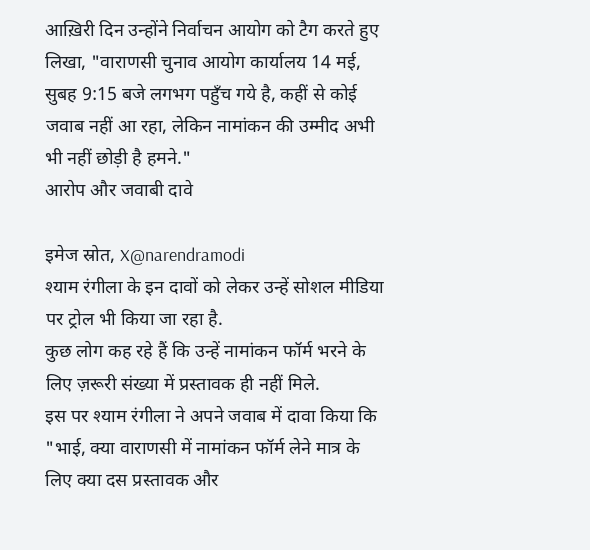आख़िरी दिन उन्होंने निर्वाचन आयोग को टैग करते हुए लिखा, "वाराणसी चुनाव आयोग कार्यालय 14 मई, सुबह 9:15 बजे लगभग पहुँच गये है, कहीं से कोई जवाब नहीं आ रहा, लेकिन नामांकन की उम्मीद अभी भी नहीं छोड़ी है हमने."
आरोप और जवाबी दावे

इमेज स्रोत, X@narendramodi
श्याम रंगीला के इन दावों को लेकर उन्हें सोशल मीडिया पर ट्रोल भी किया जा रहा है.
कुछ लोग कह रहे हैं कि उन्हें नामांकन फॉर्म भरने के लिए ज़रूरी संख्या में प्रस्तावक ही नहीं मिले.
इस पर श्याम रंगीला ने अपने जवाब में दावा किया कि "भाई, क्या वाराणसी में नामांकन फॉर्म लेने मात्र के लिए क्या दस प्रस्तावक और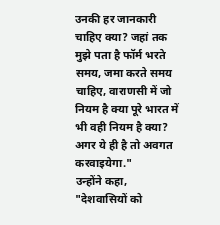उनकी हर जानकारी चाहिए क्या? जहां तक मुझे पता है फॉर्म भरते समय, जमा करते समय चाहिए, वाराणसी में जो नियम है क्या पूरे भारत में भी वही नियम है क्या? अगर ये ही है तो अवगत करवाइयेगा."
उन्होंने कहा, "देशवासियों को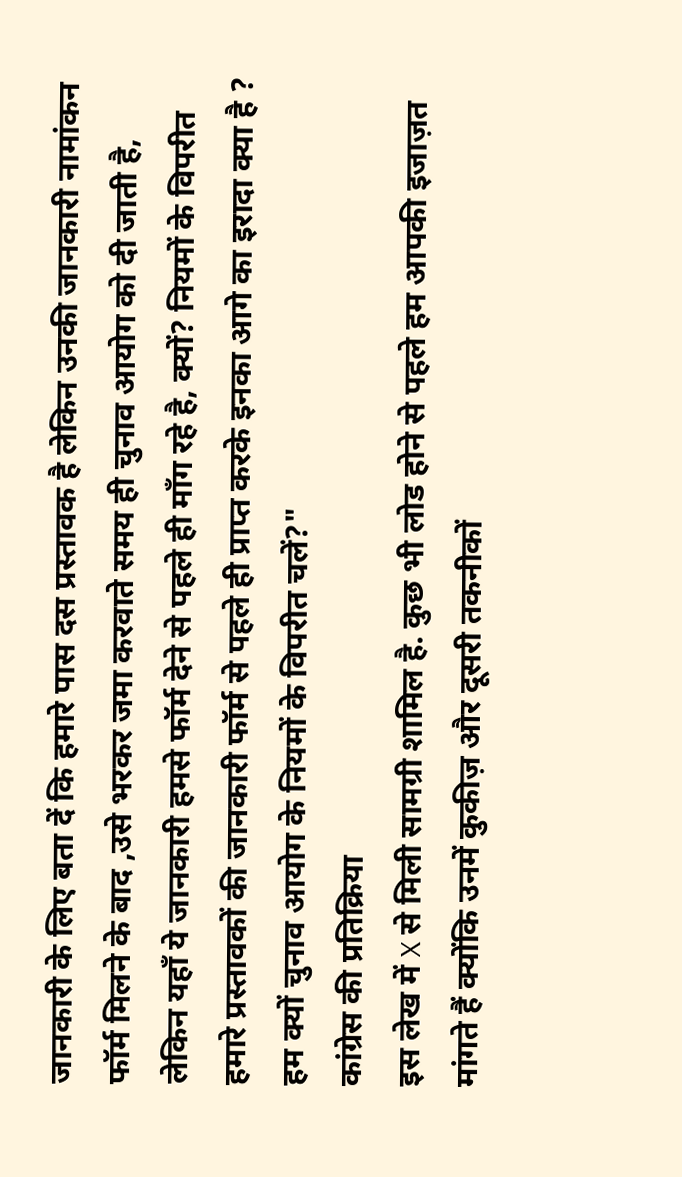जानकारी के लिए बता दें कि हमारे पास दस प्रस्तावक है लेकिन उनकी जानकारी नामांकन फॉर्म मिलने के बाद ,उसे भरकर जमा करवाते समय ही चुनाव आयोग को दी जाती है, लेकिन यहाँ ये जानकारी हमसे फॉर्म देने से पहले ही माँग रहे है, क्यों? नियमों के विपरीत हमारे प्रस्तावकों की जानकारी फॉर्म से पहले ही प्राप्त करके इनका आगे का इरादा क्या है ? हम क्यों चुनाव आयोग के नियमों के विपरीत चलें?"
कांग्रेस की प्रतिक्रिया
इस लेख में X से मिली सामग्री शामिल है. कुछ भी लोड होने से पहले हम आपकी इजाज़त मांगते हैं क्योंकि उनमें कुकीज़ और दूसरी तकनीकों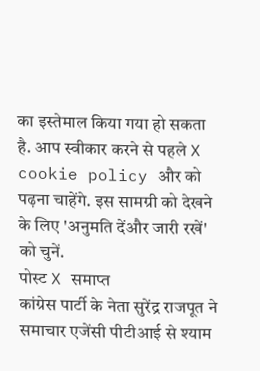का इस्तेमाल किया गया हो सकता है. आप स्वीकार करने से पहले X cookie policy और को पढ़ना चाहेंगे. इस सामग्री को देखने के लिए 'अनुमति देंऔर जारी रखें' को चुनें.
पोस्ट X समाप्त
कांग्रेस पार्टी के नेता सुरेंद्र राजपूत ने समाचार एजेंसी पीटीआई से श्याम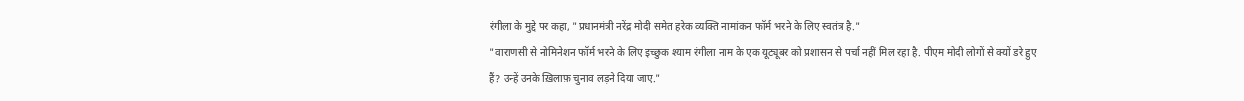रंगीला के मुद्दे पर कहा, "प्रधानमंत्री नरेंद्र मोदी समेत हरेक व्यक्ति नामांकन फॉर्म भरने के लिए स्वतंत्र है."
"वाराणसी से नोमिनेशन फॉर्म भरने के लिए इच्छुक श्याम रंगीला नाम के एक यूट्यूबर को प्रशासन से पर्चा नहीं मिल रहा है. पीएम मोदी लोगों से क्यों डरे हुए हैं? उन्हें उनके ख़िलाफ़ चुनाव लड़ने दिया जाए."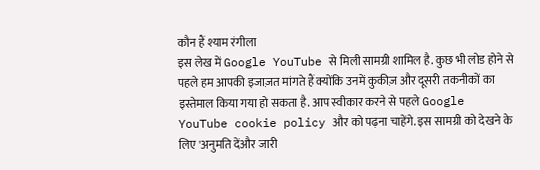कौन हैं श्याम रंगीला
इस लेख में Google YouTube से मिली सामग्री शामिल है. कुछ भी लोड होने से पहले हम आपकी इजाज़त मांगते हैं क्योंकि उनमें कुकीज़ और दूसरी तकनीकों का इस्तेमाल किया गया हो सकता है. आप स्वीकार करने से पहले Google YouTube cookie policy और को पढ़ना चाहेंगे. इस सामग्री को देखने के लिए 'अनुमति देंऔर जारी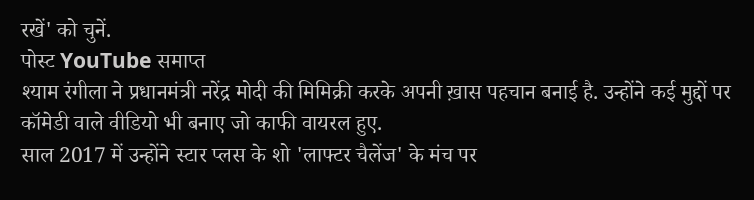रखें' को चुनें.
पोस्ट YouTube समाप्त
श्याम रंगीला ने प्रधानमंत्री नरेंद्र मोदी की मिमिक्री करके अपनी ख़ास पहचान बनाई है. उन्होंने कई मुद्दों पर कॉमेडी वाले वीडियो भी बनाए जो काफी वायरल हुए.
साल 2017 में उन्होंने स्टार प्लस के शो 'लाफ्टर चैलेंज' के मंच पर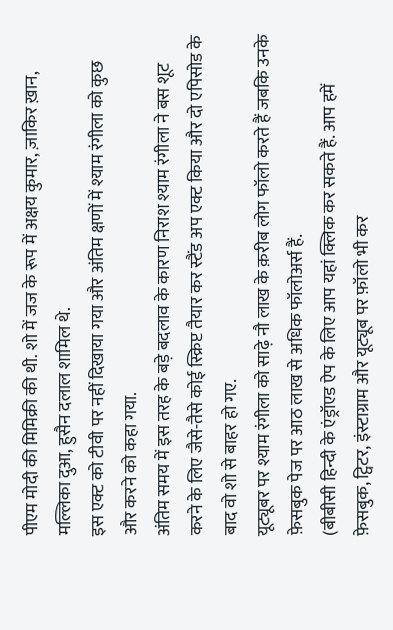पीएम मोदी की मिमिक्री की थी. शो में जज के रूप में अक्षय कुमार, ज़ाकिर ख़ान, मल्लिका दुआ, हुसैन दलाल शामिल थे.
इस एक्ट को टीवी पर नहीं दिखाया गया और अंतिम क्षणों में श्याम रंगीला को कुछ और करने को कहा गया.
अंतिम समय में इस तरह के बड़े बदलाव के कारण निराश श्याम रंगीला ने बस शूट करने के लिए जैसे-तैसे कोई स्क्रिप्ट तैयार कर स्टैंड अप एक्ट किया और दो एपिसोड के बाद वो शो से बाहर हो गए.
यूट्यूबर पर श्याम रंगीला को साढ़े नौ लाख के क़रीब लोग फॉलो करते हैं जबकि उनके फ़ेसबुक पेज पर आठ लाख से अधिक फॉलोअर्स हैं.
(बीबीसी हिन्दी के एंड्रॉएड ऐप के लिए आप यहां क्लिक कर सकते हैं. आप हमें फ़ेसबुक, ट्विटर, इंस्टाग्राम और यूट्यूब पर फ़ॉलो भी कर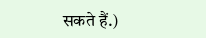सकते हैं.)